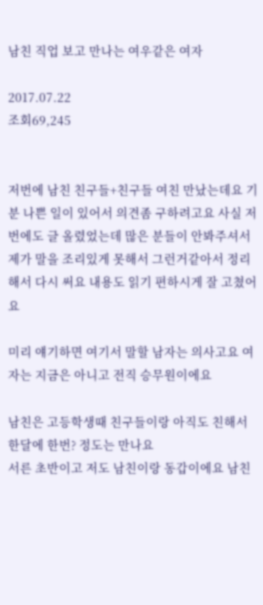남친 직업 보고 만나는 여우같은 여자

2017.07.22
조회69,245


저번에 남친 친구들+친구들 여친 만났는데요 기분 나쁜 일이 있어서 의견좀 구하려고요 사실 저번에도 글 올렸었는데 많은 분들이 안봐주셔서 제가 말을 조리있게 못해서 그런거같아서 정리해서 다시 써요 내용도 읽기 편하시게 잘 고쳤어요

미리 얘기하면 여기서 말할 남자는 의사고요 여자는 지금은 아니고 전직 승무원이에요

남친은 고등학생때 친구들이랑 아직도 친해서 한달에 한번? 정도는 만나요
서른 초반이고 저도 남친이랑 동갑이에요 남친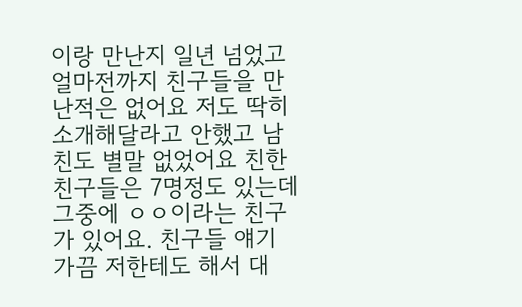이랑 만난지 일년 넘었고 얼마전까지 친구들을 만난적은 없어요 저도 딱히 소개해달라고 안했고 남친도 별말 없었어요 친한친구들은 7명정도 있는데 그중에 ㅇㅇ이라는 친구가 있어요. 친구들 얘기 가끔 저한테도 해서 대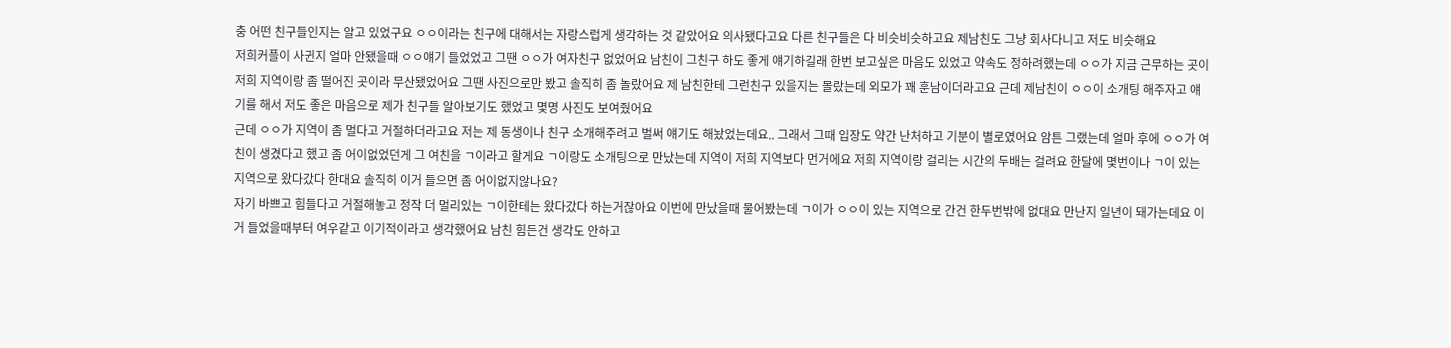충 어떤 친구들인지는 알고 있었구요 ㅇㅇ이라는 친구에 대해서는 자랑스럽게 생각하는 것 같았어요 의사됐다고요 다른 친구들은 다 비슷비슷하고요 제남친도 그냥 회사다니고 저도 비슷해요
저희커플이 사귄지 얼마 안됐을때 ㅇㅇ얘기 들었었고 그땐 ㅇㅇ가 여자친구 없었어요 남친이 그친구 하도 좋게 얘기하길래 한번 보고싶은 마음도 있었고 약속도 정하려했는데 ㅇㅇ가 지금 근무하는 곳이 저희 지역이랑 좀 떨어진 곳이라 무산됐었어요 그땐 사진으로만 봤고 솔직히 좀 놀랐어요 제 남친한테 그런친구 있을지는 몰랐는데 외모가 꽤 훈남이더라고요 근데 제남친이 ㅇㅇ이 소개팅 해주자고 얘기를 해서 저도 좋은 마음으로 제가 친구들 알아보기도 했었고 몇명 사진도 보여줬어요
근데 ㅇㅇ가 지역이 좀 멀다고 거절하더라고요 저는 제 동생이나 친구 소개해주려고 벌써 얘기도 해놨었는데요.. 그래서 그때 입장도 약간 난처하고 기분이 별로였어요 암튼 그랬는데 얼마 후에 ㅇㅇ가 여친이 생겼다고 했고 좀 어이없었던게 그 여친을 ㄱ이라고 할게요 ㄱ이랑도 소개팅으로 만났는데 지역이 저희 지역보다 먼거에요 저희 지역이랑 걸리는 시간의 두배는 걸려요 한달에 몇번이나 ㄱ이 있는 지역으로 왔다갔다 한대요 솔직히 이거 들으면 좀 어이없지않나요?
자기 바쁘고 힘들다고 거절해놓고 정작 더 멀리있는 ㄱ이한테는 왔다갔다 하는거잖아요 이번에 만났을때 물어봤는데 ㄱ이가 ㅇㅇ이 있는 지역으로 간건 한두번밖에 없대요 만난지 일년이 돼가는데요 이거 들었을때부터 여우같고 이기적이라고 생각했어요 남친 힘든건 생각도 안하고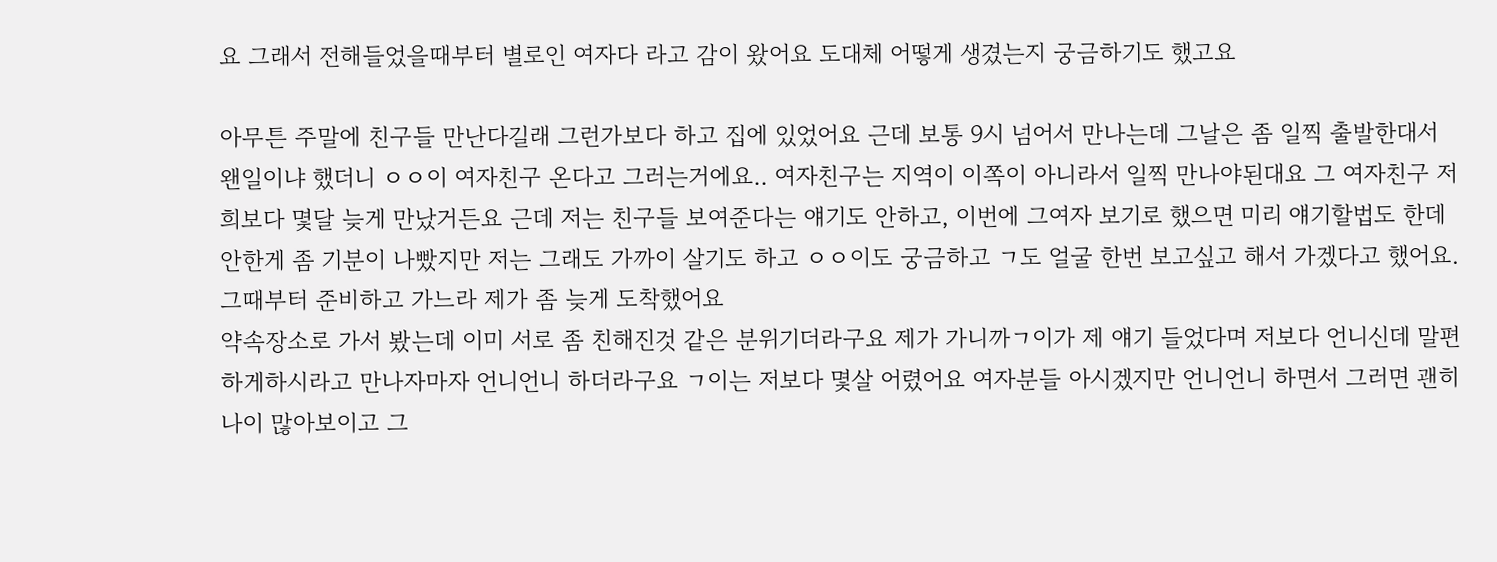요 그래서 전해들었을때부터 별로인 여자다 라고 감이 왔어요 도대체 어떻게 생겼는지 궁금하기도 했고요

아무튼 주말에 친구들 만난다길래 그런가보다 하고 집에 있었어요 근데 보통 9시 넘어서 만나는데 그날은 좀 일찍 출발한대서 왠일이냐 했더니 ㅇㅇ이 여자친구 온다고 그러는거에요.. 여자친구는 지역이 이쪽이 아니라서 일찍 만나야된대요 그 여자친구 저희보다 몇달 늦게 만났거든요 근데 저는 친구들 보여준다는 얘기도 안하고, 이번에 그여자 보기로 했으면 미리 얘기할법도 한데 안한게 좀 기분이 나빴지만 저는 그래도 가까이 살기도 하고 ㅇㅇ이도 궁금하고 ㄱ도 얼굴 한번 보고싶고 해서 가겠다고 했어요. 그때부터 준비하고 가느라 제가 좀 늦게 도착했어요
약속장소로 가서 봤는데 이미 서로 좀 친해진것 같은 분위기더라구요 제가 가니까ㄱ이가 제 얘기 들었다며 저보다 언니신데 말편하게하시라고 만나자마자 언니언니 하더라구요 ㄱ이는 저보다 몇살 어렸어요 여자분들 아시겠지만 언니언니 하면서 그러면 괜히 나이 많아보이고 그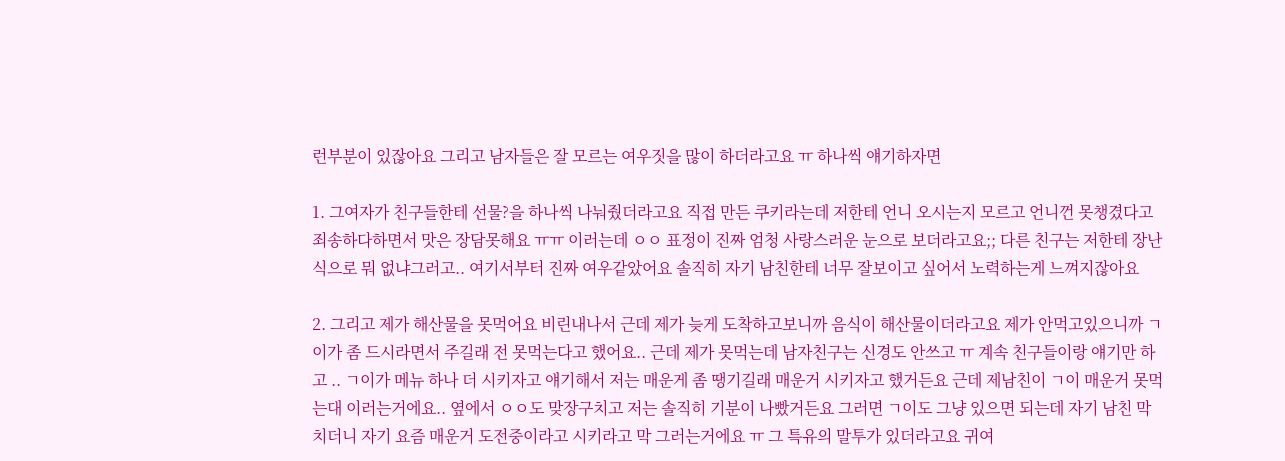런부분이 있잖아요 그리고 남자들은 잘 모르는 여우짓을 많이 하더라고요 ㅠ 하나씩 얘기하자면

1. 그여자가 친구들한테 선물?을 하나씩 나눠줬더라고요 직접 만든 쿠키라는데 저한테 언니 오시는지 모르고 언니껀 못챙겼다고 죄송하다하면서 맛은 장담못해요 ㅠㅠ 이러는데 ㅇㅇ 표정이 진짜 엄청 사랑스러운 눈으로 보더라고요;; 다른 친구는 저한테 장난식으로 뭐 없냐그러고.. 여기서부터 진짜 여우같았어요 솔직히 자기 남친한테 너무 잘보이고 싶어서 노력하는게 느껴지잖아요

2. 그리고 제가 해산물을 못먹어요 비린내나서 근데 제가 늦게 도착하고보니까 음식이 해산물이더라고요 제가 안먹고있으니까 ㄱ이가 좀 드시라면서 주길래 전 못먹는다고 했어요.. 근데 제가 못먹는데 남자친구는 신경도 안쓰고 ㅠ 계속 친구들이랑 얘기만 하고 .. ㄱ이가 메뉴 하나 더 시키자고 얘기해서 저는 매운게 좀 땡기길래 매운거 시키자고 했거든요 근데 제남친이 ㄱ이 매운거 못먹는대 이러는거에요.. 옆에서 ㅇㅇ도 맞장구치고 저는 솔직히 기분이 나빴거든요 그러면 ㄱ이도 그냥 있으면 되는데 자기 남친 막 치더니 자기 요즘 매운거 도전중이라고 시키라고 막 그러는거에요 ㅠ 그 특유의 말투가 있더라고요 귀여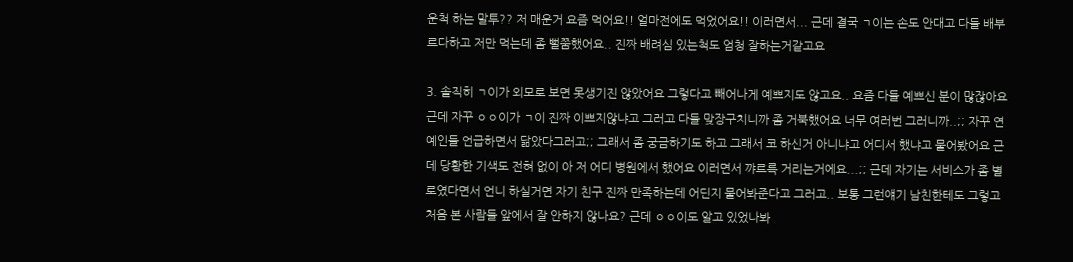운척 하는 말투?? 저 매운거 요즘 먹어요!! 얼마전에도 먹었어요!! 이러면서... 근데 결국 ㄱ이는 손도 안대고 다들 배부르다하고 저만 먹는데 좀 뻘쭘했어요.. 진짜 배려심 있는척도 엄청 잘하는거같고요

3. 솔직히 ㄱ이가 외모로 보면 못생기진 않았어요 그렇다고 빼어나게 예쁘지도 않고요.. 요즘 다들 예쁘신 분이 많잖아요 근데 자꾸 ㅇㅇ이가 ㄱ이 진짜 이쁘지않냐고 그러고 다들 맞장구치니까 좀 거북했어요 너무 여러번 그러니까..;; 자꾸 연예인들 언급하면서 닮았다그러고;; 그래서 좀 궁금하기도 하고 그래서 코 하신거 아니냐고 어디서 했냐고 물어봤어요 근데 당황한 기색도 전혀 없이 아 저 어디 병원에서 했어요 이러면서 꺄르륵 거리는거에요...;; 근데 자기는 서비스가 좀 별로였다면서 언니 하실거면 자기 친구 진짜 만족하는데 어딘지 물어봐준다고 그러고.. 보통 그런얘기 남친한테도 그렇고 처음 본 사람들 앞에서 잘 안하지 않나요? 근데 ㅇㅇ이도 알고 있었나봐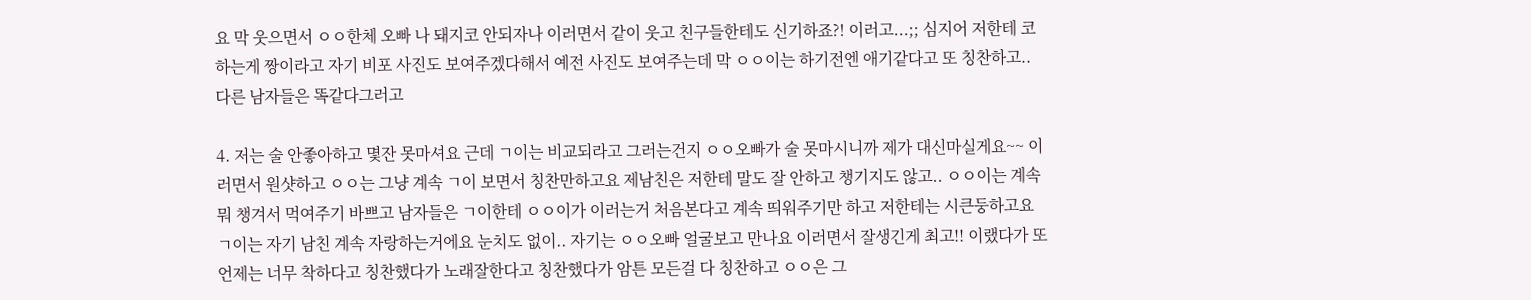요 막 웃으면서 ㅇㅇ한체 오빠 나 돼지코 안되자나 이러면서 같이 웃고 친구들한테도 신기하죠?! 이러고...;; 심지어 저한테 코 하는게 짱이라고 자기 비포 사진도 보여주겠다해서 예전 사진도 보여주는데 막 ㅇㅇ이는 하기전엔 애기같다고 또 칭찬하고.. 다른 남자들은 똑같다그러고

4. 저는 술 안좋아하고 몇잔 못마셔요 근데 ㄱ이는 비교되라고 그러는건지 ㅇㅇ오빠가 술 못마시니까 제가 대신마실게요~~ 이러면서 원샷하고 ㅇㅇ는 그냥 계속 ㄱ이 보면서 칭찬만하고요 제남친은 저한테 말도 잘 안하고 챙기지도 않고.. ㅇㅇ이는 계속 뭐 챙겨서 먹여주기 바쁘고 남자들은 ㄱ이한테 ㅇㅇ이가 이러는거 처음본다고 계속 띄워주기만 하고 저한테는 시큰둥하고요 ㄱ이는 자기 남친 계속 자랑하는거에요 눈치도 없이.. 자기는 ㅇㅇ오빠 얼굴보고 만나요 이러면서 잘생긴게 최고!! 이랬다가 또 언제는 너무 착하다고 칭찬했다가 노래잘한다고 칭찬했다가 암튼 모든걸 다 칭찬하고 ㅇㅇ은 그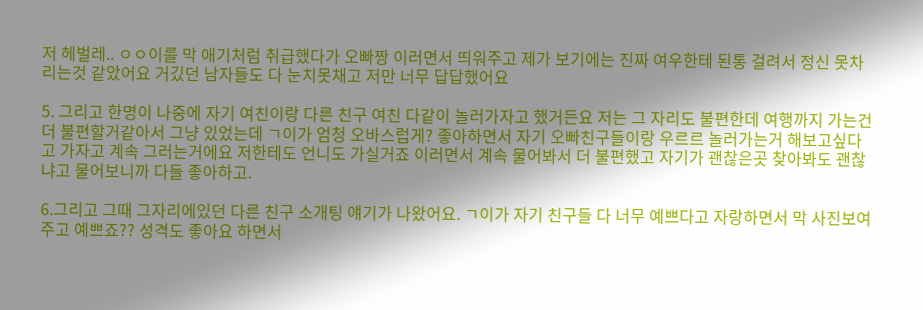저 헤벌레.. ㅇㅇ이를 막 애기처럼 취급했다가 오빠짱 이러면서 띄워주고 제가 보기에는 진짜 여우한테 된통 걸려서 정신 못차리는것 같았어요 거깄던 남자들도 다 눈치못채고 저만 너무 답답했어요

5. 그리고 한명이 나중에 자기 여친이랑 다른 친구 여친 다같이 놀러가자고 했거든요 저는 그 자리도 불편한데 여행까지 가는건 더 불편할거같아서 그냥 있었는데 ㄱ이가 엄청 오바스럽게? 좋아하면서 자기 오빠친구들이랑 우르르 놀러가는거 해보고싶다고 가자고 계속 그러는거에요 저한테도 언니도 가실거죠 이러면서 계속 물어봐서 더 불편했고 자기가 괜찮은곳 찾아봐도 괜찮냐고 물어보니까 다들 좋아하고.

6.그리고 그때 그자리에있던 다른 친구 소개팅 얘기가 나왔어요. ㄱ이가 자기 친구들 다 너무 예쁘다고 자랑하면서 막 사진보여주고 예쁘죠?? 성격도 좋아요 하면서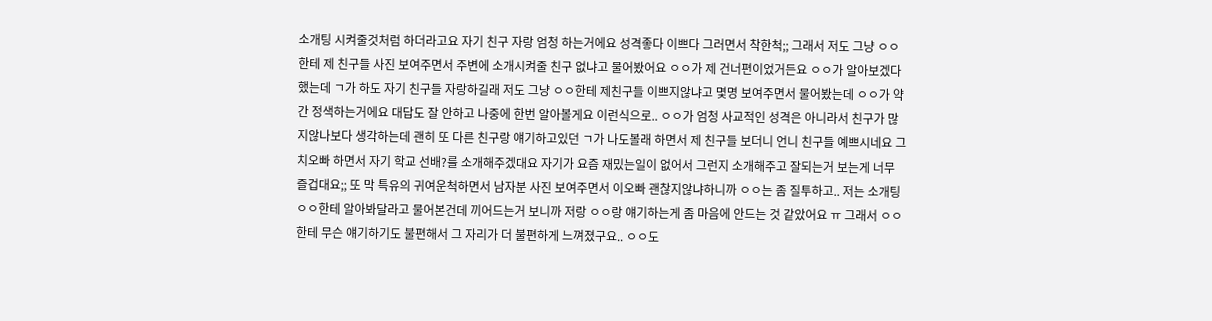소개팅 시켜줄것처럼 하더라고요 자기 친구 자랑 엄청 하는거에요 성격좋다 이쁘다 그러면서 착한척;; 그래서 저도 그냥 ㅇㅇ한테 제 친구들 사진 보여주면서 주변에 소개시켜줄 친구 없냐고 물어봤어요 ㅇㅇ가 제 건너편이었거든요 ㅇㅇ가 알아보겠다했는데 ㄱ가 하도 자기 친구들 자랑하길래 저도 그냥 ㅇㅇ한테 제친구들 이쁘지않냐고 몇명 보여주면서 물어봤는데 ㅇㅇ가 약간 정색하는거에요 대답도 잘 안하고 나중에 한번 알아볼게요 이런식으로.. ㅇㅇ가 엄청 사교적인 성격은 아니라서 친구가 많지않나보다 생각하는데 괜히 또 다른 친구랑 얘기하고있던 ㄱ가 나도볼래 하면서 제 친구들 보더니 언니 친구들 예쁘시네요 그치오빠 하면서 자기 학교 선배?를 소개해주겠대요 자기가 요즘 재밌는일이 없어서 그런지 소개해주고 잘되는거 보는게 너무 즐겁대요;; 또 막 특유의 귀여운척하면서 남자분 사진 보여주면서 이오빠 괜찮지않냐하니까 ㅇㅇ는 좀 질투하고.. 저는 소개팅 ㅇㅇ한테 알아봐달라고 물어본건데 끼어드는거 보니까 저랑 ㅇㅇ랑 얘기하는게 좀 마음에 안드는 것 같았어요 ㅠ 그래서 ㅇㅇ한테 무슨 얘기하기도 불편해서 그 자리가 더 불편하게 느껴졌구요.. ㅇㅇ도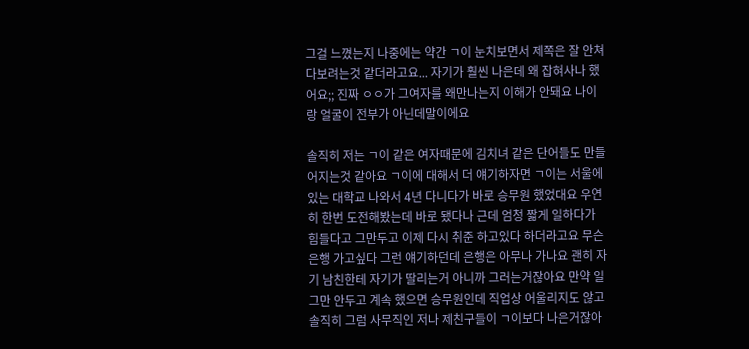그걸 느꼈는지 나중에는 약간 ㄱ이 눈치보면서 제쪽은 잘 안쳐다보려는것 같더라고요... 자기가 훨씬 나은데 왜 잡혀사나 했어요;; 진짜 ㅇㅇ가 그여자를 왜만나는지 이해가 안돼요 나이랑 얼굴이 전부가 아닌데말이에요

솔직히 저는 ㄱ이 같은 여자때문에 김치녀 같은 단어들도 만들어지는것 같아요 ㄱ이에 대해서 더 얘기하자면 ㄱ이는 서울에 있는 대학교 나와서 4년 다니다가 바로 승무원 했었대요 우연히 한번 도전해봤는데 바로 됐다나 근데 엄청 짧게 일하다가 힘들다고 그만두고 이제 다시 취준 하고있다 하더라고요 무슨 은행 가고싶다 그런 얘기하던데 은행은 아무나 가나요 괜히 자기 남친한테 자기가 딸리는거 아니까 그러는거잖아요 만약 일 그만 안두고 계속 했으면 승무원인데 직업상 어울리지도 않고 솔직히 그럼 사무직인 저나 제친구들이 ㄱ이보다 나은거잖아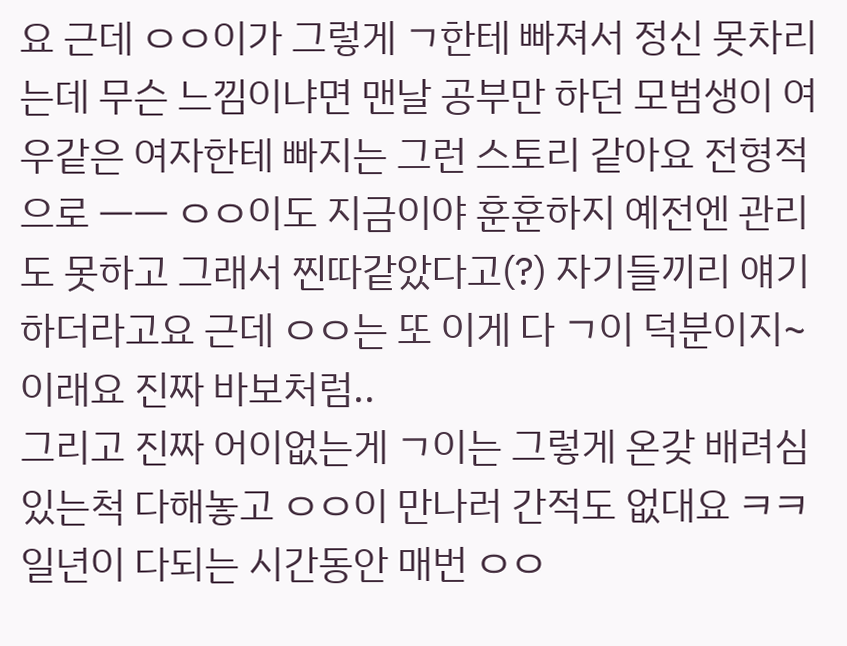요 근데 ㅇㅇ이가 그렇게 ㄱ한테 빠져서 정신 못차리는데 무슨 느낌이냐면 맨날 공부만 하던 모범생이 여우같은 여자한테 빠지는 그런 스토리 같아요 전형적으로 ㅡㅡ ㅇㅇ이도 지금이야 훈훈하지 예전엔 관리도 못하고 그래서 찐따같았다고(?) 자기들끼리 얘기하더라고요 근데 ㅇㅇ는 또 이게 다 ㄱ이 덕분이지~ 이래요 진짜 바보처럼..
그리고 진짜 어이없는게 ㄱ이는 그렇게 온갖 배려심있는척 다해놓고 ㅇㅇ이 만나러 간적도 없대요 ㅋㅋ 일년이 다되는 시간동안 매번 ㅇㅇ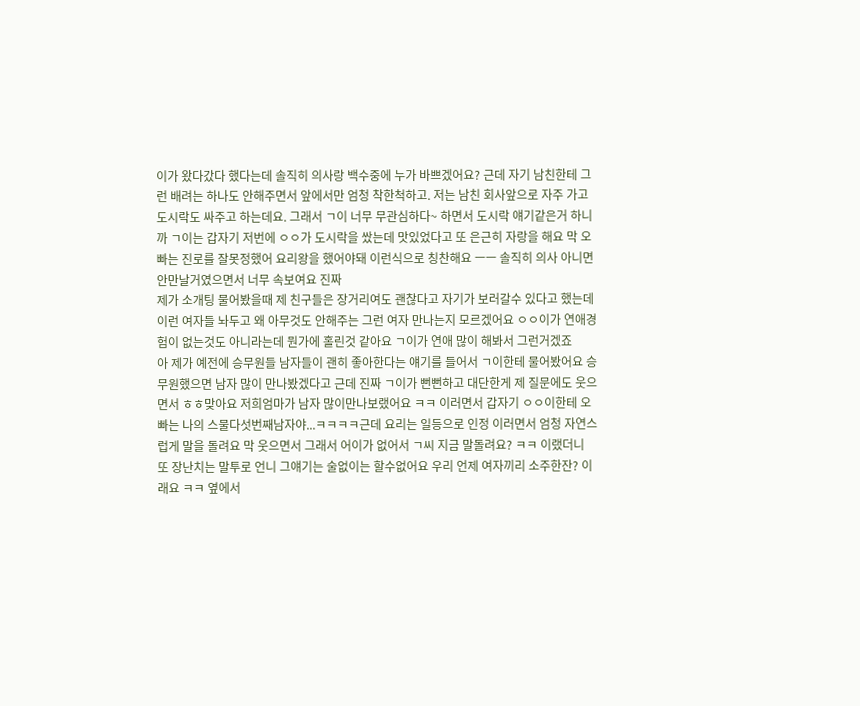이가 왔다갔다 했다는데 솔직히 의사랑 백수중에 누가 바쁘겠어요? 근데 자기 남친한테 그런 배려는 하나도 안해주면서 앞에서만 엄청 착한척하고. 저는 남친 회사앞으로 자주 가고 도시락도 싸주고 하는데요. 그래서 ㄱ이 너무 무관심하다~ 하면서 도시락 얘기같은거 하니까 ㄱ이는 갑자기 저번에 ㅇㅇ가 도시락을 쌌는데 맛있었다고 또 은근히 자랑을 해요 막 오빠는 진로를 잘못정했어 요리왕을 했어야돼 이런식으로 칭찬해요 ㅡㅡ 솔직히 의사 아니면 안만날거였으면서 너무 속보여요 진짜
제가 소개팅 물어봤을때 제 친구들은 장거리여도 괜찮다고 자기가 보러갈수 있다고 했는데 이런 여자들 놔두고 왜 아무것도 안해주는 그런 여자 만나는지 모르겠어요 ㅇㅇ이가 연애경험이 없는것도 아니라는데 뭔가에 홀린것 같아요 ㄱ이가 연애 많이 해봐서 그런거겠죠
아 제가 예전에 승무원들 남자들이 괜히 좋아한다는 얘기를 들어서 ㄱ이한테 물어봤어요 승무원했으면 남자 많이 만나봤겠다고 근데 진짜 ㄱ이가 뻔뻔하고 대단한게 제 질문에도 웃으면서 ㅎㅎ맞아요 저희엄마가 남자 많이만나보랬어요 ㅋㅋ 이러면서 갑자기 ㅇㅇ이한테 오빠는 나의 스물다섯번째남자야...ㅋㅋㅋㅋ근데 요리는 일등으로 인정 이러면서 엄청 자연스럽게 말을 돌려요 막 웃으면서 그래서 어이가 없어서 ㄱ씨 지금 말돌려요? ㅋㅋ 이랬더니 또 장난치는 말투로 언니 그얘기는 술없이는 할수없어요 우리 언제 여자끼리 소주한잔? 이래요 ㅋㅋ 옆에서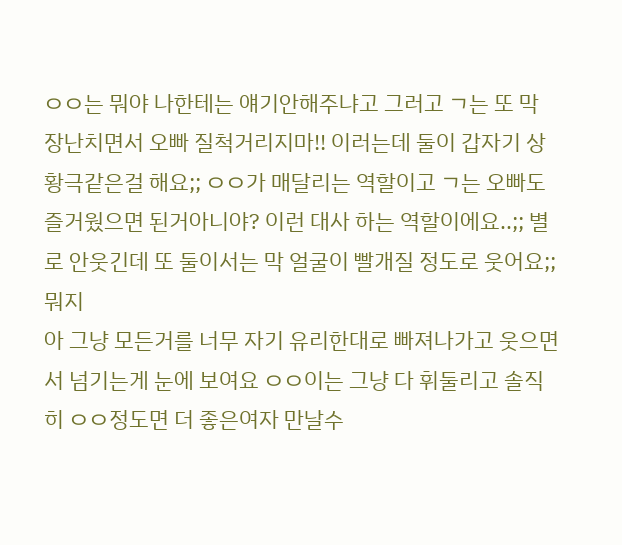ㅇㅇ는 뭐야 나한테는 얘기안해주냐고 그러고 ㄱ는 또 막 장난치면서 오빠 질척거리지마!! 이러는데 둘이 갑자기 상황극같은걸 해요;; ㅇㅇ가 매달리는 역할이고 ㄱ는 오빠도 즐거웠으면 된거아니야? 이런 대사 하는 역할이에요..;; 별로 안웃긴데 또 둘이서는 막 얼굴이 빨개질 정도로 웃어요;; 뭐지
아 그냥 모든거를 너무 자기 유리한대로 빠져나가고 웃으면서 넘기는게 눈에 보여요 ㅇㅇ이는 그냥 다 휘둘리고 솔직히 ㅇㅇ정도면 더 좋은여자 만날수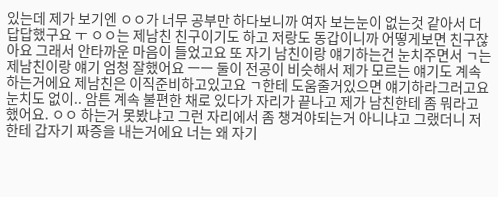있는데 제가 보기엔 ㅇㅇ가 너무 공부만 하다보니까 여자 보는눈이 없는것 같아서 더 답답했구요 ㅜ ㅇㅇ는 제남친 친구이기도 하고 저랑도 동갑이니까 어떻게보면 친구잖아요 그래서 안타까운 마음이 들었고요 또 자기 남친이랑 얘기하는건 눈치주면서 ㄱ는 제남친이랑 얘기 엄청 잘했어요 ㅡㅡ 둘이 전공이 비슷해서 제가 모르는 얘기도 계속 하는거에요 제남친은 이직준비하고있고요 ㄱ한테 도움줄거있으면 얘기하라그러고요 눈치도 없이.. 암튼 계속 불편한 채로 있다가 자리가 끝나고 제가 남친한테 좀 뭐라고 했어요. ㅇㅇ 하는거 못봤냐고 그런 자리에서 좀 챙겨야되는거 아니냐고 그랬더니 저한테 갑자기 짜증을 내는거에요 너는 왜 자기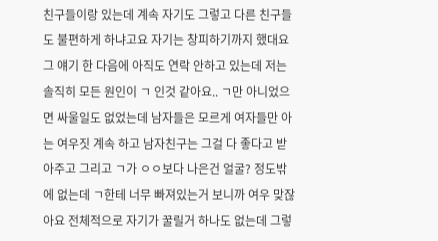친구들이랑 있는데 계속 자기도 그렇고 다른 친구들도 불편하게 하냐고요 자기는 창피하기까지 했대요 그 얘기 한 다음에 아직도 연락 안하고 있는데 저는 솔직히 모든 원인이 ㄱ 인것 같아요.. ㄱ만 아니었으면 싸울일도 없었는데 남자들은 모르게 여자들만 아는 여우짓 계속 하고 남자친구는 그걸 다 좋다고 받아주고 그리고 ㄱ가 ㅇㅇ보다 나은건 얼굴? 정도밖에 없는데 ㄱ한테 너무 빠져있는거 보니까 여우 맞잖아요 전체적으로 자기가 꿀릴거 하나도 없는데 그렇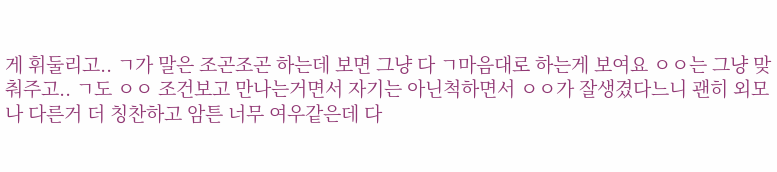게 휘둘리고.. ㄱ가 말은 조곤조곤 하는데 보면 그냥 다 ㄱ마음대로 하는게 보여요 ㅇㅇ는 그냥 맞춰주고.. ㄱ도 ㅇㅇ 조건보고 만나는거면서 자기는 아닌척하면서 ㅇㅇ가 잘생겼다느니 괜히 외모나 다른거 더 칭찬하고 암튼 너무 여우같은데 다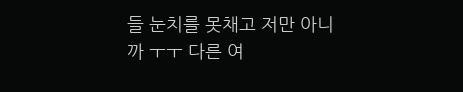들 눈치를 못채고 저만 아니까 ㅜㅜ 다른 여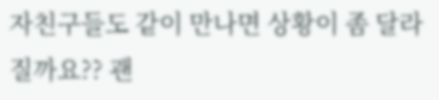자친구들도 같이 만나면 상황이 좀 달라질까요?? 괜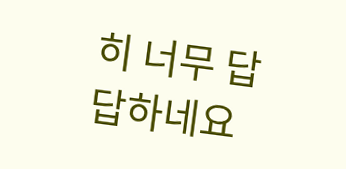히 너무 답답하네요